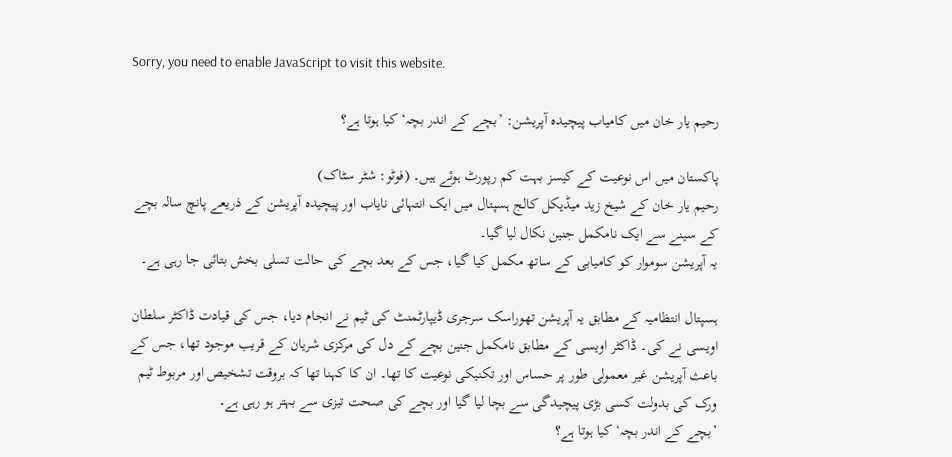Sorry, you need to enable JavaScript to visit this website.

رحیم یار خان میں کامیاب پیچیدہ آپریشن: ’بچے کے اندر بچہ‘ کیا ہوتا ہے؟

پاکستان میں اس نوعیت کے کیسز بہت کم رپورٹ ہوئے ہیں۔ (فوٹو: شٹر سٹاک)
رحیم یار خان کے شیخ زید میڈیکل کالج ہسپتال میں ایک انتہائی نایاب اور پیچیدہ آپریشن کے ذریعے پانچ سالہ بچے کے سینے سے ایک نامکمل جنین نکال لیا گیا۔
یہ آپریشن سوموار کو کامیابی کے ساتھ مکمل کیا گیا، جس کے بعد بچے کی حالت تسلی بخش بتائی جا رہی ہے۔

ہسپتال انتظامیہ کے مطابق یہ آپریشن تھوراسک سرجری ڈیپارٹمنٹ کی ٹیم نے انجام دیا، جس کی قیادت ڈاکٹر سلطان اویسی نے کی۔ ڈاکٹر اویسی کے مطابق نامکمل جنین بچے کے دل کی مرکزی شریان کے قریب موجود تھا، جس کے باعث آپریشن غیر معمولی طور پر حساس اور تکنیکی نوعیت کا تھا۔ ان کا کہنا تھا کہ بروقت تشخیص اور مربوط ٹیم ورک کی بدولت کسی بڑی پیچیدگی سے بچا لیا گیا اور بچے کی صحت تیزی سے بہتر ہو رہی ہے۔
’بچے کے اندر بچہ‘ کیا ہوتا ہے؟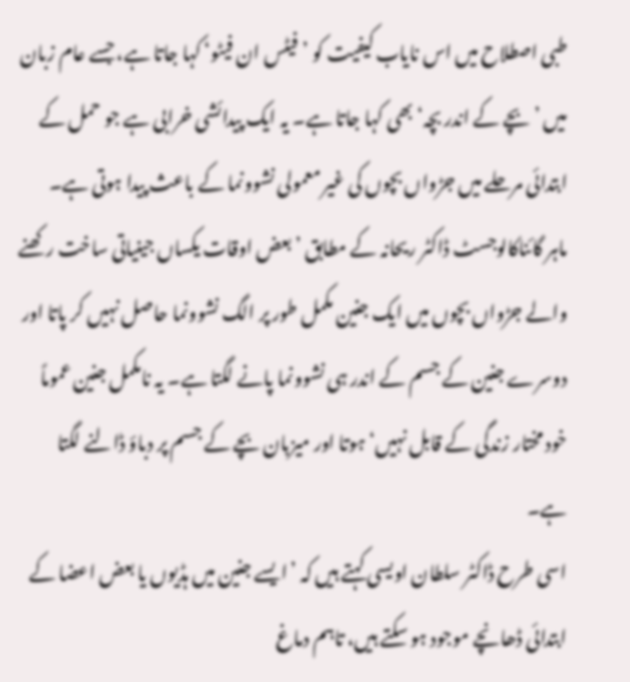طبی اصطلاح میں اس نایاب کیفیت کو ’فیٹس ان فیٹو‘ کہا جاتا ہے، جسے عام زبان میں ’بچے کے اندر بچہ‘ بھی کہا جاتا ہے۔ یہ ایک پیدائشی خرابی ہے جو حمل کے ابتدائی مرحلے میں جڑواں بچوں کی غیر معمولی نشوونما کے باعث پیدا ہوتی ہے۔
ماہر گائناکالوجسٹ ڈاکٹر ریحانہ کے مطابق ’بعض اوقات یکساں جینیاتی ساخت رکھنے والے جڑواں بچوں میں ایک جنین مکمل طور پر الگ نشوونما حاصل نہیں کر پاتا اور دوسرے جنین کے جسم کے اندر ہی نشوونما پانے لگتا ہے۔ یہ نامکمل جنین عموماً خود مختار زندگی کے قابل نہیں‘ ہوتا اور میزبان بچے کے جسم پر دباؤ ڈالنے لگتا ہے۔
اسی طرح ڈاکٹر سلطان اویسی کہتے ہیں کہ ’ایسے جنین میں ہڈیوں یا بعض اعضا کے ابتدائی ڈھانچے موجود ہو سکتے ہیں، تاہم دماغ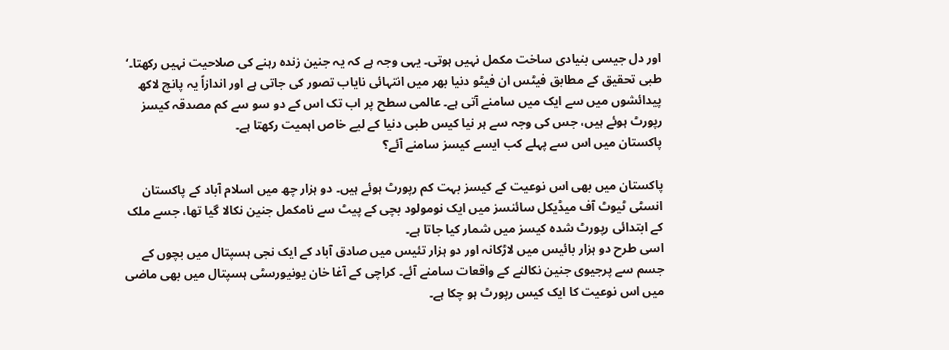اور دل جیسی بنیادی ساخت مکمل نہیں ہوتی۔ یہی وجہ ہے کہ یہ جنین زندہ رہنے کی صلاحیت نہیں رکھتا۔‘
طبی تحقیق کے مطابق فیٹس ان فیٹو دنیا بھر میں انتہائی نایاب تصور کی جاتی ہے اور اندازاً یہ پانچ لاکھ پیدائشوں میں سے ایک میں سامنے آتی ہے۔ عالمی سطح پر اب تک اس کے دو سو سے کم مصدقہ کیسز رپورٹ ہوئے ہیں، جس کی وجہ سے ہر نیا کیس طبی دنیا کے لیے خاص اہمیت رکھتا ہے۔
پاکستان میں اس سے پہلے کب ایسے کیسز سامنے آئے؟

پاکستان میں بھی اس نوعیت کے کیسز بہت کم رپورٹ ہوئے ہیں۔ دو ہزار چھ میں اسلام آباد کے پاکستان انسٹی ٹیوٹ آف میڈیکل سائنسز میں ایک نومولود بچی کے پیٹ سے نامکمل جنین نکالا گیا تھا، جسے ملک کے ابتدائی رپورٹ شدہ کیسز میں شمار کیا جاتا ہے۔
اسی طرح دو ہزار بائیس میں لاڑکانہ اور دو ہزار تئیس میں صادق آباد کے ایک نجی ہسپتال میں بچوں کے جسم سے پرجیوی جنین نکالنے کے واقعات سامنے آئے۔ کراچی کے آغا خان یونیورسٹی ہسپتال میں بھی ماضی میں اس نوعیت کا ایک کیس رپورٹ ہو چکا ہے۔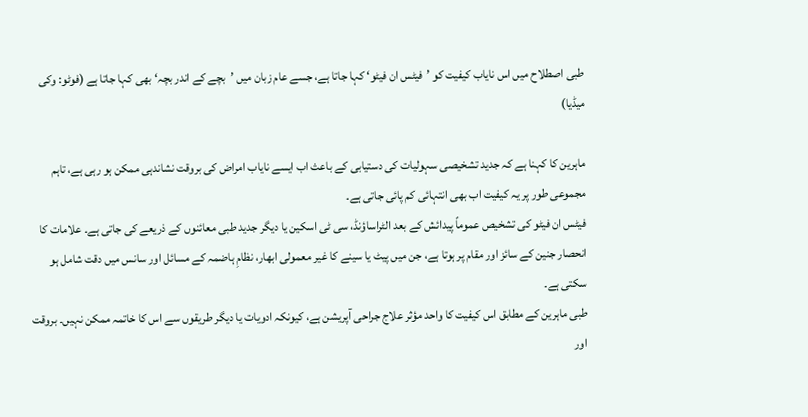طبی اصطلاح میں اس نایاب کیفیت کو ’فیٹس ان فیٹو‘ کہا جاتا ہے، جسے عام زبان میں ’بچے کے اندر بچہ‘ بھی کہا جاتا ہے (فوٹو: وکی میڈیا)

ماہرین کا کہنا ہے کہ جدید تشخیصی سہولیات کی دستیابی کے باعث اب ایسے نایاب امراض کی بروقت نشاندہی ممکن ہو رہی ہے، تاہم مجموعی طور پر یہ کیفیت اب بھی انتہائی کم پائی جاتی ہے۔
فیٹس ان فیٹو کی تشخیص عموماً پیدائش کے بعد الٹراساؤنڈ، سی ٹی اسکین یا دیگر جدید طبی معائنوں کے ذریعے کی جاتی ہے۔ علامات کا انحصار جنین کے سائز اور مقام پر ہوتا ہے، جن میں پیٹ یا سینے کا غیر معمولی ابھار، نظامِ ہاضمہ کے مسائل اور سانس میں دقت شامل ہو سکتی ہے۔
طبی ماہرین کے مطابق اس کیفیت کا واحد مؤثر علاج جراحی آپریشن ہے، کیونکہ ادویات یا دیگر طریقوں سے اس کا خاتمہ ممکن نہیں۔ بروقت اور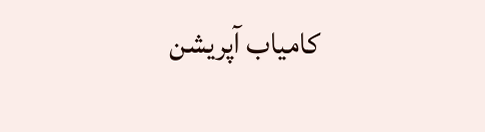کامیاب آپریشن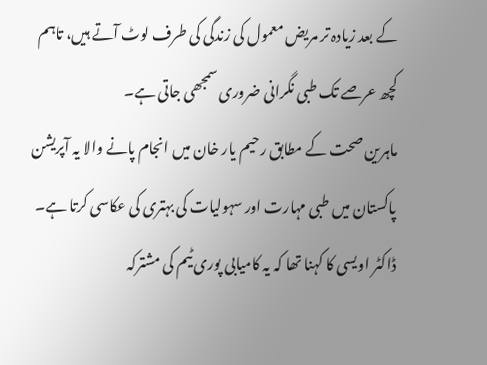کے بعد زیادہ تر مریض معمول کی زندگی کی طرف لوٹ آتے ہیں، تاہم کچھ عرصے تک طبی نگرانی ضروری سمجھی جاتی ہے۔
ماہرین صحت کے مطابق رحیم یار خان میں انجام پانے والا یہ آپریشن پاکستان میں طبی مہارت اور سہولیات کی بہتری کی عکاسی کرتا ہے۔ ڈاکٹر اویسی کا کہنا تھا کہ یہ کامیابی پوری ٹیم کی مشترکہ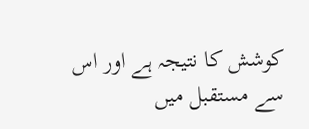کوشش کا نتیجہ ہے اور اس سے مستقبل میں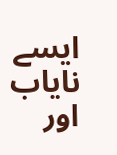ایسے نایاب اور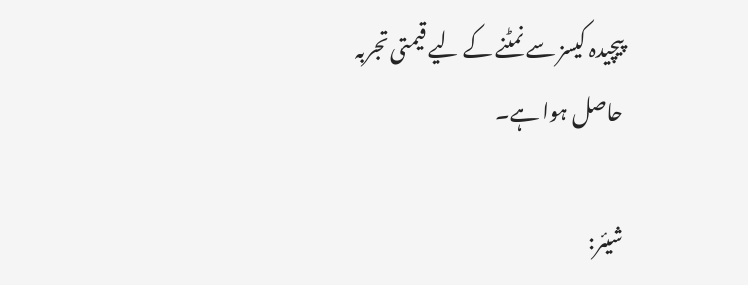پیچیدہ کیسز سے نمٹنے کے لیے قیمتی تجربہ حاصل ہوا ہے۔

شیئر: